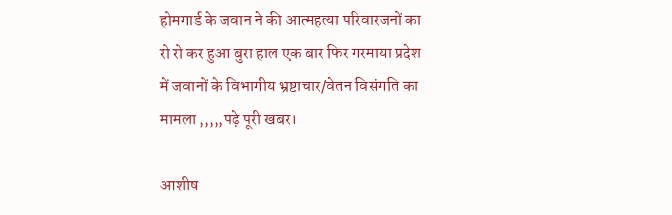होमगार्ड के जवान ने की आत्महत्या परिवारजनों का रो रो कर हुआ बुरा हाल एक बार फिर गरमाया प्रदेश में जवानों के विभागीय भ्रष्टाचार/वेतन विसंगति का मामला ,,,,,पढ़े पूरी खबर।

आशीष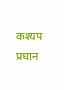कश्यप प्रधान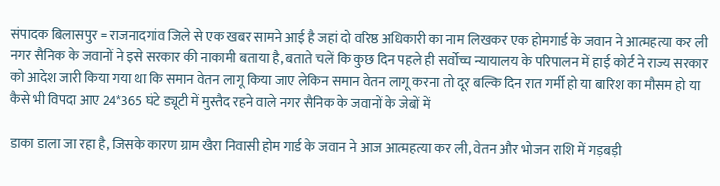संपादक बिलासपुर = राजनादगांव जिले से एक खबर सामने आई है जहां दो वरिष्ठ अधिकारी का नाम लिखकर एक होमगार्ड के जवान ने आत्महत्या कर ली नगर सैनिक के जवानों ने इसे सरकार की नाकामी बताया है, बताते चलें कि कुछ दिन पहले ही सर्वोच्च न्यायालय के परिपालन में हाई कोर्ट ने राज्य सरकार को आदेश जारी किया गया था कि समान वेतन लागू किया जाए लेकिन समान वेतन लागू करना तो दूर बल्कि दिन रात गर्मी हो या बारिश का मौसम हो या कैसे भी विपदा आए 24*365 घंटे ड्यूटी में मुस्तैद रहने वाले नगर सैनिक के जवानों के जेबों में

डाका डाला जा रहा है, जिसके कारण ग्राम खैरा निवासी होम गार्ड के जवान ने आज आत्महत्या कर ली, वेतन और भोजन राशि में गड़बड़ी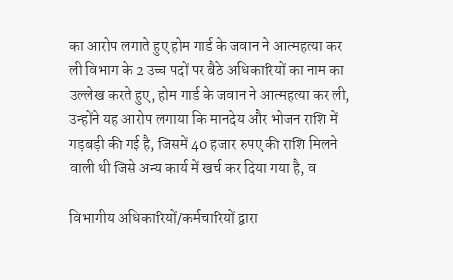का आरोप लगाते हुए होम गार्ड के जवान ने आत्महत्या कर ली विभाग के 2 उच्च पदों पर बैठे अधिकारियों का नाम का उल्लेख करते हुए, होम गार्ड के जवान ने आत्महत्या कर ली, उन्होंने यह आरोप लगाया कि मानदेय और भोजन राशि में गड़बड़ी की गई है, जिसमें 40 हजार रुपए की राशि मिलने वाली थी जिसे अन्य कार्य में खर्च कर दिया गया है, व

विभागीय अधिकारियों/कर्मचारियों द्वारा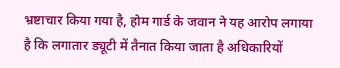भ्रष्टाचार किया गया है, होम गार्ड के जवान ने यह आरोप लगाया है कि लगातार ड्यूटी में तैनात किया जाता है अधिकारियों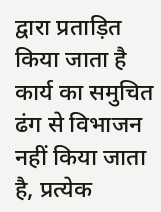द्वारा प्रताड़ित किया जाता है कार्य का समुचित ढंग से विभाजन नहीं किया जाता है, प्रत्येक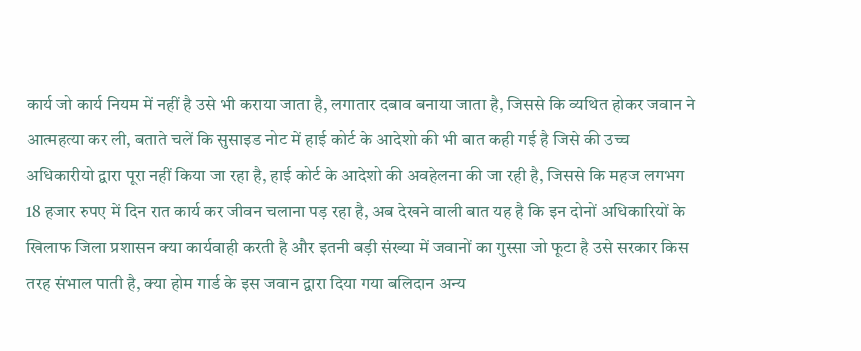कार्य जो कार्य नियम में नहीं है उसे भी कराया जाता है, लगातार दबाव बनाया जाता है, जिससे कि व्यथित होकर जवान ने आत्महत्या कर ली, बताते चलें कि सुसाइड नोट में हाई कोर्ट के आदेशो की भी बात कही गई है जिसे की उच्च अधिकारीयो द्वारा पूरा नहीं किया जा रहा है, हाई कोर्ट के आदेशो की अवहेलना की जा रही है, जिससे कि महज लगभग 18 हजार रुपए में दिन रात कार्य कर जीवन चलाना पड़ रहा है, अब देखने वाली बात यह है कि इन दोनों अधिकारियों के खिलाफ जिला प्रशासन क्या कार्यवाही करती है और इतनी बड़ी संख्या में जवानों का गुस्सा जो फूटा है उसे सरकार किस तरह संभाल पाती है, क्या होम गार्ड के इस जवान द्वारा दिया गया बलिदान अन्य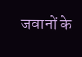जवानों के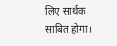लिए सार्थक साबित होगा।